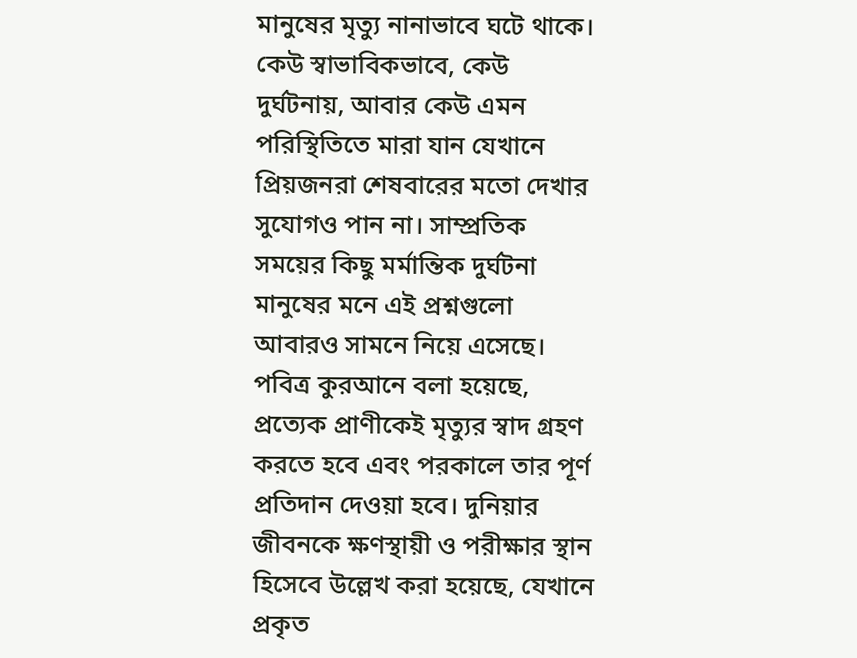মানুষের মৃত্যু নানাভাবে ঘটে থাকে। কেউ স্বাভাবিকভাবে, কেউ দুর্ঘটনায়, আবার কেউ এমন পরিস্থিতিতে মারা যান যেখানে প্রিয়জনরা শেষবারের মতো দেখার সুযোগও পান না। সাম্প্রতিক সময়ের কিছু মর্মান্তিক দুর্ঘটনা মানুষের মনে এই প্রশ্নগুলো আবারও সামনে নিয়ে এসেছে।
পবিত্র কুরআনে বলা হয়েছে, প্রত্যেক প্রাণীকেই মৃত্যুর স্বাদ গ্রহণ করতে হবে এবং পরকালে তার পূর্ণ প্রতিদান দেওয়া হবে। দুনিয়ার জীবনকে ক্ষণস্থায়ী ও পরীক্ষার স্থান হিসেবে উল্লেখ করা হয়েছে, যেখানে প্রকৃত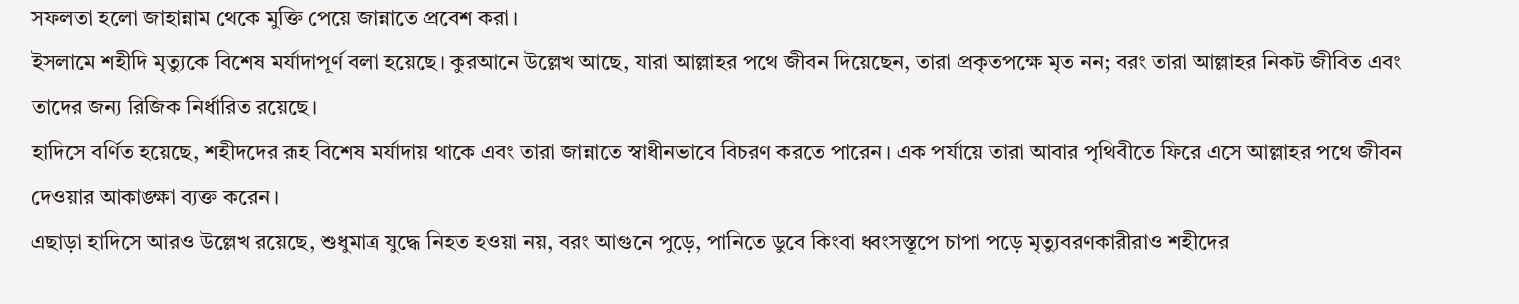সফলতা হলো জাহান্নাম থেকে মুক্তি পেয়ে জান্নাতে প্রবেশ করা।
ইসলামে শহীদি মৃত্যুকে বিশেষ মর্যাদাপূর্ণ বলা হয়েছে। কুরআনে উল্লেখ আছে, যারা আল্লাহর পথে জীবন দিয়েছেন, তারা প্রকৃতপক্ষে মৃত নন; বরং তারা আল্লাহর নিকট জীবিত এবং তাদের জন্য রিজিক নির্ধারিত রয়েছে।
হাদিসে বর্ণিত হয়েছে, শহীদদের রূহ বিশেষ মর্যাদায় থাকে এবং তারা জান্নাতে স্বাধীনভাবে বিচরণ করতে পারেন। এক পর্যায়ে তারা আবার পৃথিবীতে ফিরে এসে আল্লাহর পথে জীবন দেওয়ার আকাঙ্ক্ষা ব্যক্ত করেন।
এছাড়া হাদিসে আরও উল্লেখ রয়েছে, শুধুমাত্র যুদ্ধে নিহত হওয়া নয়, বরং আগুনে পুড়ে, পানিতে ডুবে কিংবা ধ্বংসস্তূপে চাপা পড়ে মৃত্যুবরণকারীরাও শহীদের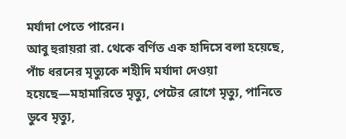মর্যাদা পেতে পারেন।
আবু হুরায়রা রা. থেকে বর্ণিত এক হাদিসে বলা হয়েছে, পাঁচ ধরনের মৃত্যুকে শহীদি মর্যাদা দেওয়া হয়েছে—মহামারিতে মৃত্যু, পেটের রোগে মৃত্যু, পানিতে ডুবে মৃত্যু,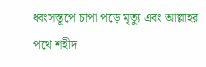ধ্বংসস্তূপে চাপা পড়ে মৃত্যু এবং আল্লাহর পথে শহীদ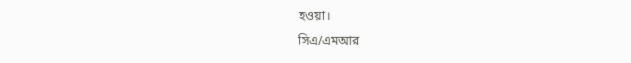হওয়া।
সিএ/এমআর